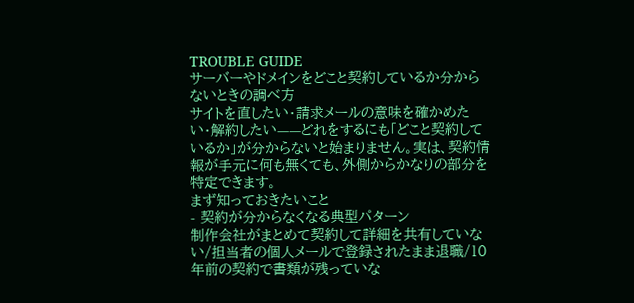TROUBLE GUIDE
サーバーやドメインをどこと契約しているか分からないときの調べ方
サイトを直したい・請求メールの意味を確かめたい・解約したい——どれをするにも「どこと契約しているか」が分からないと始まりません。実は、契約情報が手元に何も無くても、外側からかなりの部分を特定できます。
まず知っておきたいこと
- 契約が分からなくなる典型パターン
制作会社がまとめて契約して詳細を共有していない/担当者の個人メールで登録されたまま退職/10年前の契約で書類が残っていな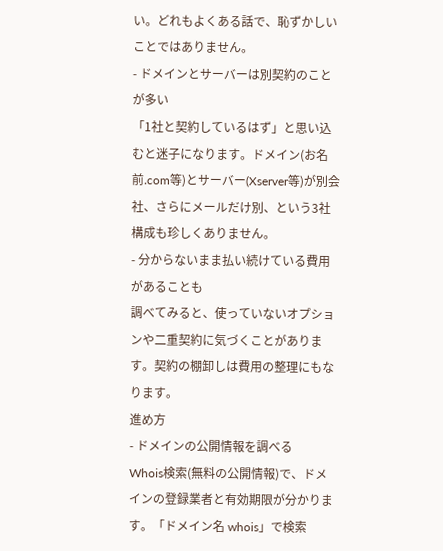い。どれもよくある話で、恥ずかしいことではありません。
- ドメインとサーバーは別契約のことが多い
「1社と契約しているはず」と思い込むと迷子になります。ドメイン(お名前.com等)とサーバー(Xserver等)が別会社、さらにメールだけ別、という3社構成も珍しくありません。
- 分からないまま払い続けている費用があることも
調べてみると、使っていないオプションや二重契約に気づくことがあります。契約の棚卸しは費用の整理にもなります。
進め方
- ドメインの公開情報を調べる
Whois検索(無料の公開情報)で、ドメインの登録業者と有効期限が分かります。「ドメイン名 whois」で検索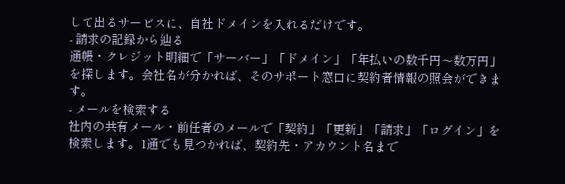して出るサービスに、自社ドメインを入れるだけです。
- 請求の記録から辿る
通帳・クレジット明細で「サーバー」「ドメイン」「年払いの数千円〜数万円」を探します。会社名が分かれば、そのサポート窓口に契約者情報の照会ができます。
- メールを検索する
社内の共有メール・前任者のメールで「契約」「更新」「請求」「ログイン」を検索します。1通でも見つかれば、契約先・アカウント名まで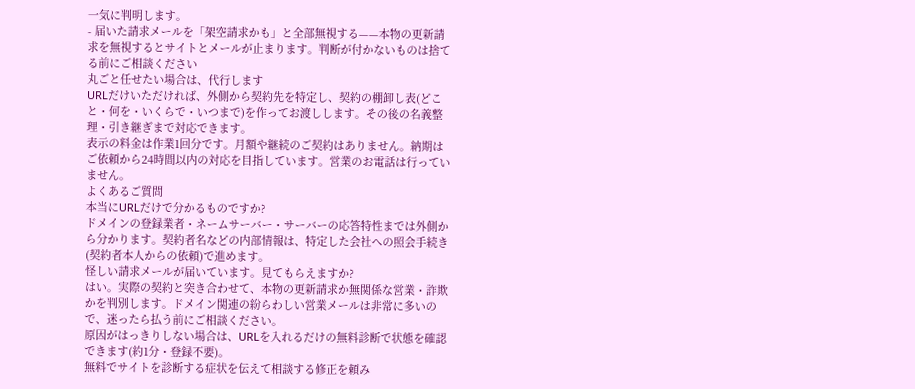一気に判明します。
- 届いた請求メールを「架空請求かも」と全部無視する——本物の更新請求を無視するとサイトとメールが止まります。判断が付かないものは捨てる前にご相談ください
丸ごと任せたい場合は、代行します
URLだけいただければ、外側から契約先を特定し、契約の棚卸し表(どこと・何を・いくらで・いつまで)を作ってお渡しします。その後の名義整理・引き継ぎまで対応できます。
表示の料金は作業1回分です。月額や継続のご契約はありません。納期はご依頼から24時間以内の対応を目指しています。営業のお電話は行っていません。
よくあるご質問
本当にURLだけで分かるものですか?
ドメインの登録業者・ネームサーバー・サーバーの応答特性までは外側から分かります。契約者名などの内部情報は、特定した会社への照会手続き(契約者本人からの依頼)で進めます。
怪しい請求メールが届いています。見てもらえますか?
はい。実際の契約と突き合わせて、本物の更新請求か無関係な営業・詐欺かを判別します。ドメイン関連の紛らわしい営業メールは非常に多いので、迷ったら払う前にご相談ください。
原因がはっきりしない場合は、URLを入れるだけの無料診断で状態を確認できます(約1分・登録不要)。
無料でサイトを診断する症状を伝えて相談する修正を頼み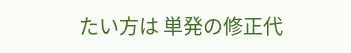たい方は 単発の修正代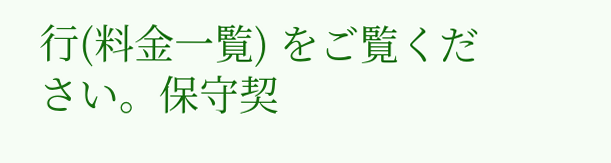行(料金一覧) をご覧ください。保守契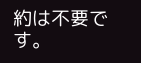約は不要です。